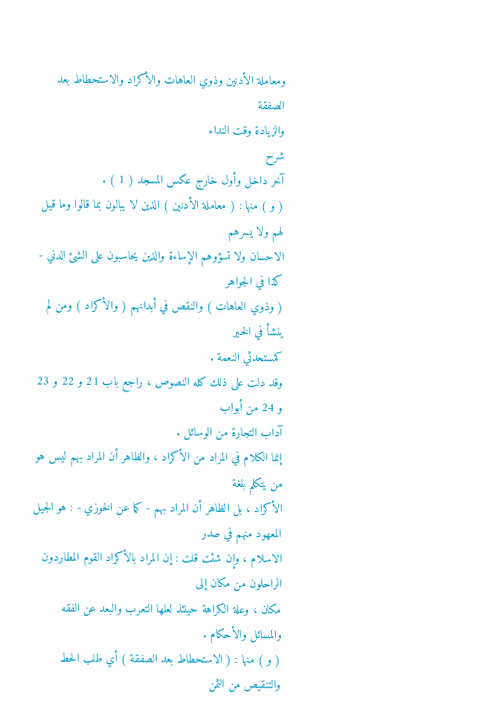ومعاملة الأدنين وذوي العاهات والأكراد والاستحطاط بعد الصفقة
والزيادة وقت النداء
شرح
آخر داخل وأول خارج عكس المسجد ( 1 ) .
( و ) منها : ( معاملة الأدنين ) الذين لا يبالون بما قالوا وما قيل لهم ولا يسرهم
الاحسان ولا تسؤوهم الإساءة والذين يحاسبون على الشئ الدني - كذا في الجواهر
( وذوي العاهات ) والنقص في أبدانهم ( والأكراد ) ومن لم ينشأ في الخير
كمستحدثي النعمة .
وقد دلت على ذلك كله النصوص ، راجع باب 21 و 22 و 23 و 24 من أبواب
آداب التجارة من الوسائل .
إنما الكلام في المراد من الأكراد ، والظاهر أن المراد بهم ليس هو من يتكلم بلغة
الأكراد ، بل الظاهر أن المراد بهم - كما عن الخوزي - : هو الجيل المعهود منهم في صدر
الاسلام ، وإن شئت قلت : إن المراد بالأكراد القوم المطاردون الراحلون من مكان إلى
مكان ، وعلة الكراهة حينئذ لعلها التعرب والبعد عن الفقه والمسائل والأحكام .
( و ) منها : ( الاستحطاط بعد الصفقة ) أي طلب الحط والتنقيص من الثمن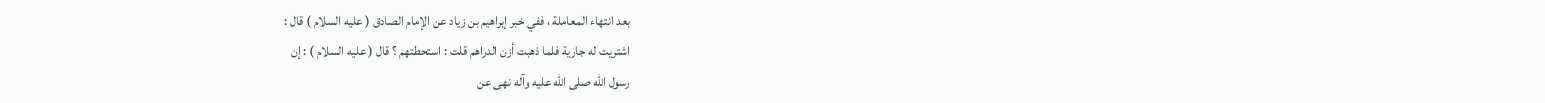بعد انتهاء المعاملة ، ففي خبر إبراهيم بن زياد عن الإمام الصادق ( عليه السلام ) قال :
اشتريت له جارية فلما ذهبت أزن الدراهم قلت : استحطتهم ؟ قال ( عليه السلام ) : إن
رسول الله صلى الله عليه وآله نهى عن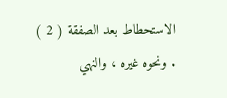الاستحطاط بعد الصفقة ( 2 ) . ونحوه غيره ، والنهي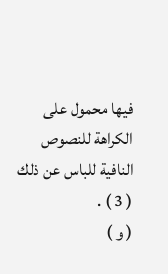فيها محمول على الكراهة للنصوص النافية للباس عن ذلك ( 3 ) .
( و )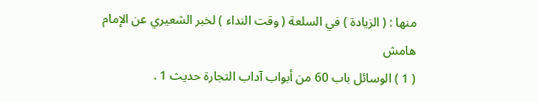منها : ( الزيادة ) في السلعة ( وقت النداء ) لخبر الشعيري عن الإمام
هامش
( 1 ) الوسائل باب 60 من أبواب آداب التجارة حديث 1 .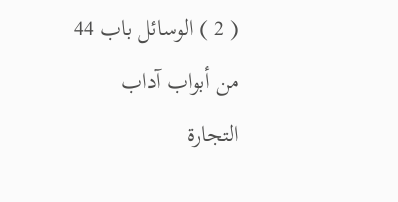( 2 ) الوسائل باب 44 من أبواب آداب التجارة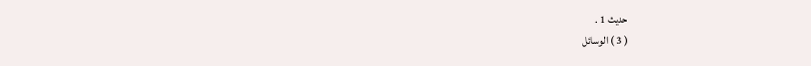حديث 1 .
( 3 ) الوسائل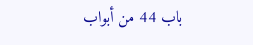باب 44 من أبواب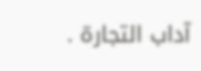آداب التجارة .